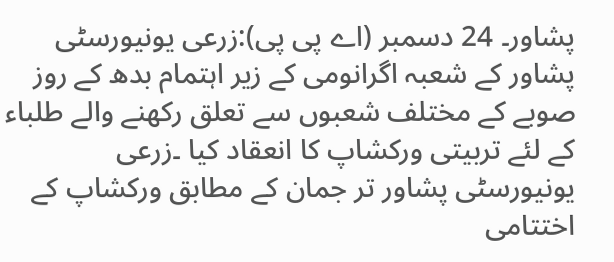پشاور۔ 24 دسمبر (اے پی پی):زرعی یونیورسٹی پشاور کے شعبہ اگرانومی کے زیر اہتمام بدھ کے روز صوبے کے مختلف شعبوں سے تعلق رکھنے والے طلباء کے لئے تربیتی ورکشاپ کا انعقاد کیا ۔زرعی یونیورسٹی پشاور تر جمان کے مطابق ورکشاپ کے اختتامی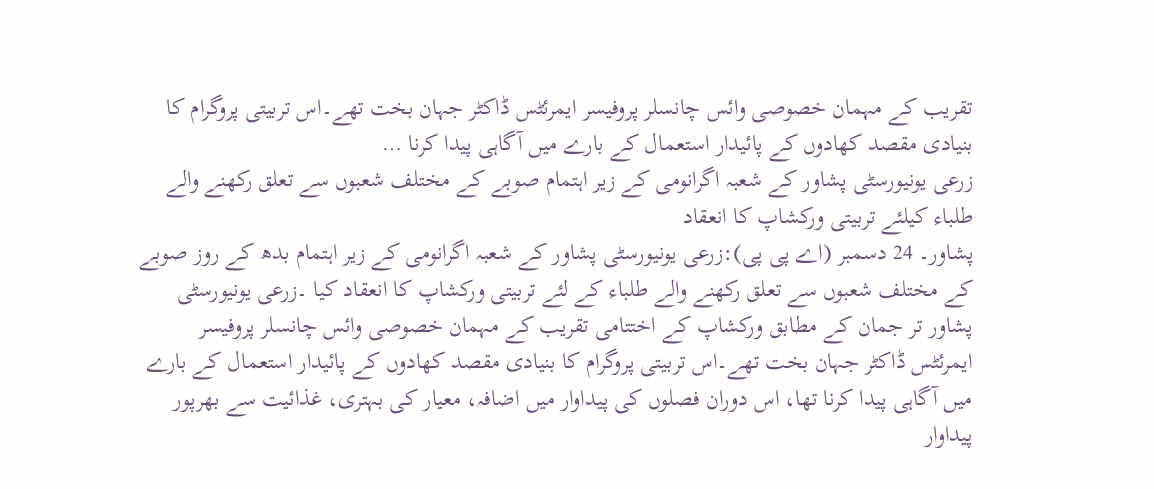تقریب کے مہمان خصوصی وائس چانسلر پروفیسر ایمرئٹس ڈاکٹر جہان بخت تھے۔اس تربیتی پروگرام کا بنیادی مقصد کھادوں کے پائیدار استعمال کے بارے میں آگاہی پیدا کرنا …
زرعی یونیورسٹی پشاور کے شعبہ اگرانومی کے زیر اہتمام صوبے کے مختلف شعبوں سے تعلق رکھنے والے طلباء کیلئے تربیتی ورکشاپ کا انعقاد
پشاور۔ 24 دسمبر (اے پی پی):زرعی یونیورسٹی پشاور کے شعبہ اگرانومی کے زیر اہتمام بدھ کے روز صوبے کے مختلف شعبوں سے تعلق رکھنے والے طلباء کے لئے تربیتی ورکشاپ کا انعقاد کیا ۔زرعی یونیورسٹی پشاور تر جمان کے مطابق ورکشاپ کے اختتامی تقریب کے مہمان خصوصی وائس چانسلر پروفیسر ایمرئٹس ڈاکٹر جہان بخت تھے۔اس تربیتی پروگرام کا بنیادی مقصد کھادوں کے پائیدار استعمال کے بارے میں آگاہی پیدا کرنا تھا، اس دوران فصلوں کی پیداوار میں اضافہ، معیار کی بہتری، غذائیت سے بھرپور پیداوار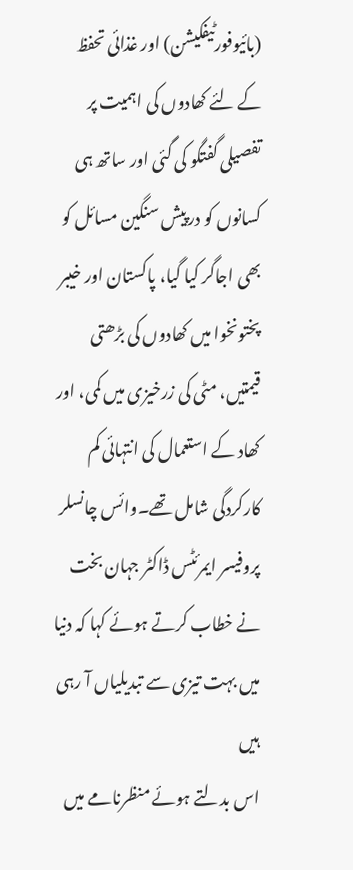(بائیوفورٹیفکیشن) اور غذائی تحفظ کے لئے کھادوں کی اہمیت پر تفصیلی گفتگو کی گئی اور ساتھ ہی کسانوں کو درپیش سنگین مسائل کو بھی اجاگر کیا گیا، پاکستان اور خیبر پختونخوا میں کھادوں کی بڑھتی قیمتیں، مٹی کی زرخیزی میں کمی، اور کھاد کے استعمال کی انتہائی کم کارکردگی شامل تھے۔وائس چانسلر پروفیسر ایمرئٹس ڈاکٹر جہان بخت نے خطاب کرتے ہوئے کہا کہ دنیا میں بہت تیزی سے تبدیلیاں آ رہی ہیں
اس بدلتے ہوئے منظرنامے میں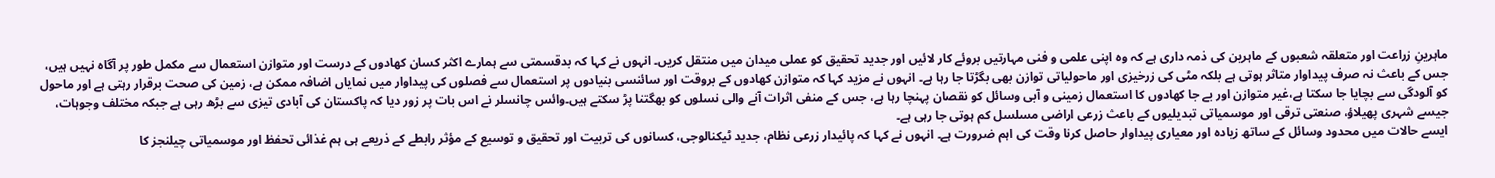ماہرینِ زراعت اور متعلقہ شعبوں کے ماہرین کی ذمہ داری ہے کہ وہ اپنی علمی و فنی مہارتیں بروئے کار لائیں اور جدید تحقیق کو عملی میدان میں منتقل کریں۔ انہوں نے کہا کہ بدقسمتی سے ہمارے اکثر کسان کھادوں کے درست اور متوازن استعمال سے مکمل طور پر آگاہ نہیں ہیں، جس کے باعث نہ صرف پیداوار متاثر ہوتی ہے بلکہ مٹی کی زرخیزی اور ماحولیاتی توازن بھی بگڑتا جا رہا ہے۔ انہوں نے مزید کہا کہ متوازن کھادوں کے بروقت اور سائنسی بنیادوں پر استعمال سے فصلوں کی پیداوار میں نمایاں اضافہ ممکن ہے، زمین کی صحت برقرار رہتی ہے اور ماحول کو آلودگی سے بچایا جا سکتا ہے،غیر متوازن اور بے جا کھادوں کا استعمال زمینی و آبی وسائل کو نقصان پہنچا رہا ہے، جس کے منفی اثرات آنے والی نسلوں کو بھگتنا پڑ سکتے ہیں۔وائس چانسلر نے اس بات پر زور دیا کہ پاکستان کی آبادی تیزی سے بڑھ رہی ہے جبکہ مختلف وجوہات، جیسے شہری پھیلاؤ، صنعتی ترقی اور موسمیاتی تبدیلیوں کے باعث زرعی اراضی مسلسل کم ہوتی جا رہی ہے۔
ایسے حالات میں محدود وسائل کے ساتھ زیادہ اور معیاری پیداوار حاصل کرنا وقت کی اہم ضرورت ہے۔ انہوں نے کہا کہ پائیدار زرعی نظام، جدید ٹیکنالوجی، کسانوں کی تربیت اور تحقیق و توسیع کے مؤثر رابطے کے ذریعے ہی ہم غذائی تحفظ اور موسمیاتی چیلنجز کا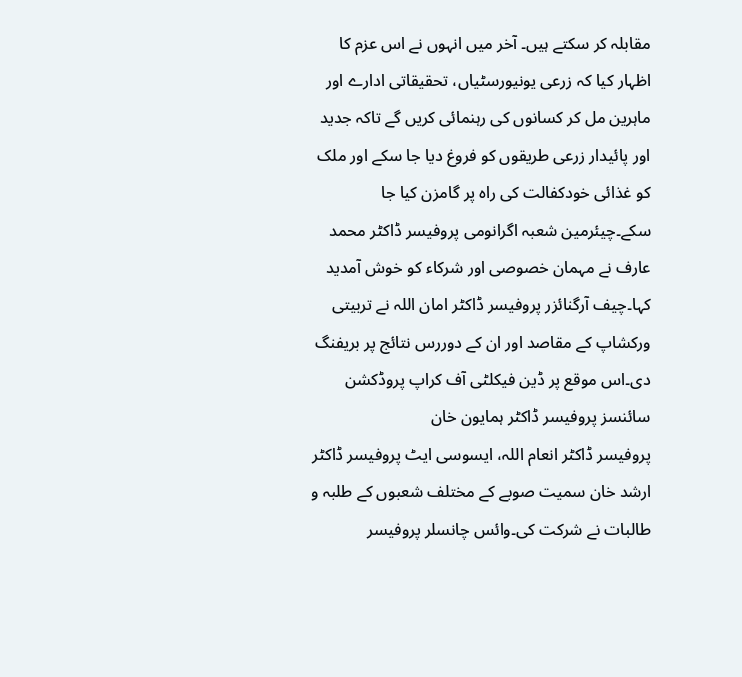مقابلہ کر سکتے ہیں۔ آخر میں انہوں نے اس عزم کا اظہار کیا کہ زرعی یونیورسٹیاں، تحقیقاتی ادارے اور ماہرین مل کر کسانوں کی رہنمائی کریں گے تاکہ جدید اور پائیدار زرعی طریقوں کو فروغ دیا جا سکے اور ملک کو غذائی خودکفالت کی راہ پر گامزن کیا جا سکے۔چیئرمین شعبہ اگرانومی پروفیسر ڈاکٹر محمد عارف نے مہمان خصوصی اور شرکاء کو خوش آمدید کہا۔چیف آرگنائزر پروفیسر ڈاکٹر امان اللہ نے تربیتی ورکشاپ کے مقاصد اور ان کے دوررس نتائج پر بریفنگ دی۔اس موقع پر ڈین فیکلٹی آف کراپ پروڈکشن سائنسز پروفیسر ڈاکٹر ہمایون خان
پروفیسر ڈاکٹر انعام اللہ، ایسوسی ایٹ پروفیسر ڈاکٹر ارشد خان سمیت صوبے کے مختلف شعبوں کے طلبہ و طالبات نے شرکت کی۔وائس چانسلر پروفیسر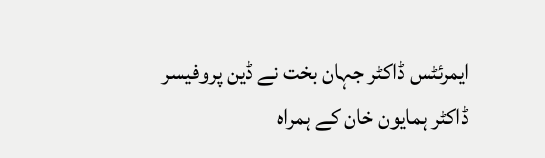ایمرئٹس ڈاکٹر جہان بخت نے ڈین پروفیسر ڈاکٹر ہمایون خان کے ہمراہ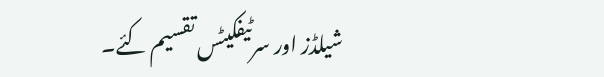شیلڈز اور سرٹیفکیٹس تقسیم کئے۔